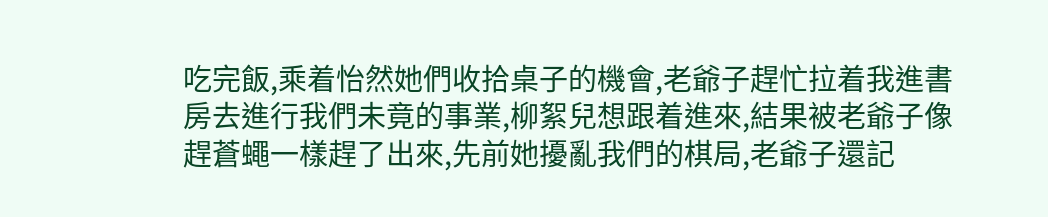吃完飯,乘着怡然她們收拾桌子的機會,老爺子趕忙拉着我進書房去進行我們未竟的事業,柳絮兒想跟着進來,結果被老爺子像趕蒼蠅一樣趕了出來,先前她擾亂我們的棋局,老爺子還記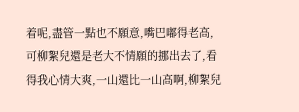着呢,盡管一點也不願意,嘴巴嘟得老高,可柳絮兒還是老大不情願的挪出去了,看得我心情大爽,一山還比一山高啊,柳絮兒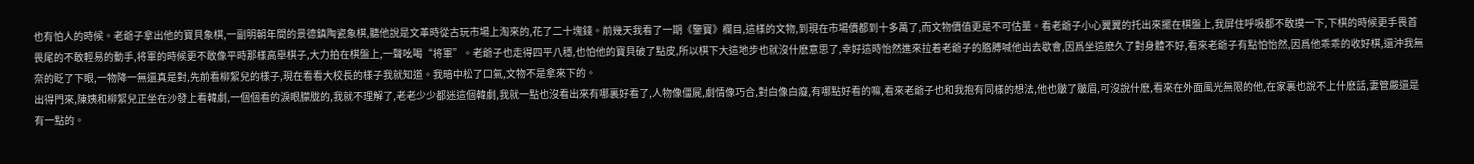也有怕人的時候。老爺子拿出他的寶貝象棋,一副明朝年間的景德鎮陶瓷象棋,聽他說是文革時從古玩市場上淘來的,花了二十塊錢。前幾天我看了一期《鑒寶》欄目,這樣的文物,到現在市場價都到十多萬了,而文物價值更是不可估量。看老爺子小心翼翼的托出來擺在棋盤上,我屏住呼吸都不敢摸一下,下棋的時候更手畏首畏尾的不敢輕易的動手,将軍的時候更不敢像平時那樣高舉棋子,大力拍在棋盤上,一聲吆喝“将軍”。老爺子也走得四平八穩,也怕他的寶貝破了點皮,所以棋下大這地步也就沒什麽意思了,幸好這時怡然進來拉着老爺子的胳膊喊他出去歇會,因爲坐這麽久了對身體不好,看來老爺子有點怕怡然,因爲他乖乖的收好棋,還沖我無奈的眨了下眼,一物降一無還真是對,先前看柳絮兒的樣子,現在看看大校長的樣子我就知道。我暗中松了口氣,文物不是拿來下的。
出得門來,陳姨和柳絮兒正坐在沙發上看韓劇,一個個看的淚眼朦胧的,我就不理解了,老老少少都迷這個韓劇,我就一點也沒看出來有哪裏好看了,人物像僵屍,劇情像巧合,對白像白癡,有哪點好看的嘛,看來老爺子也和我抱有同樣的想法,他也皺了皺眉,可沒說什麽,看來在外面風光無限的他,在家裏也說不上什麽話,妻管嚴還是有一點的。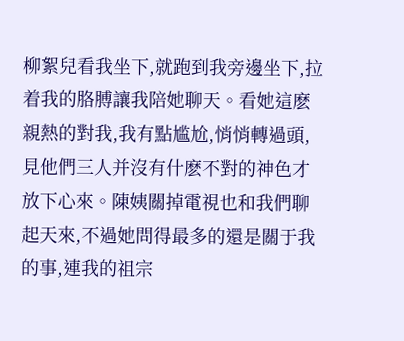柳絮兒看我坐下,就跑到我旁邊坐下,拉着我的胳膊讓我陪她聊天。看她這麽親熱的對我,我有點尴尬,悄悄轉過頭,見他們三人并沒有什麽不對的神色才放下心來。陳姨關掉電視也和我們聊起天來,不過她問得最多的還是關于我的事,連我的祖宗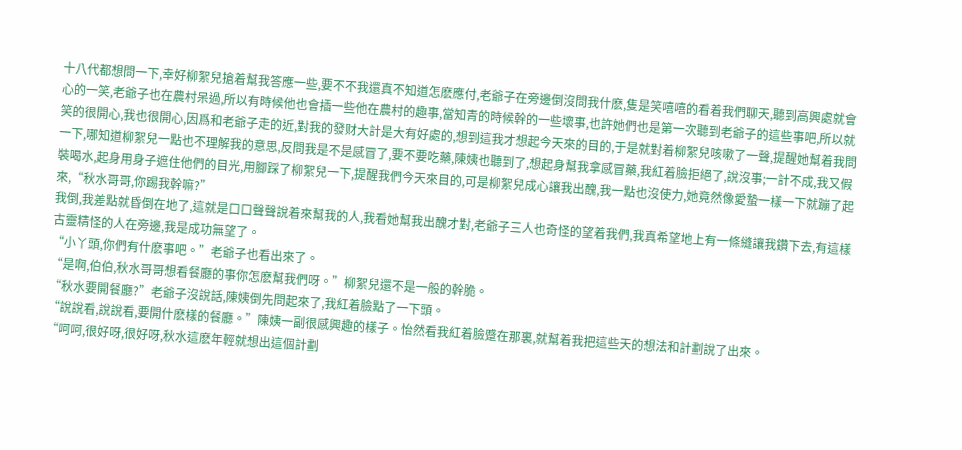十八代都想問一下,幸好柳絮兒搶着幫我答應一些,要不不我還真不知道怎麽應付,老爺子在旁邊倒沒問我什麽,隻是笑嘻嘻的看着我們聊天,聽到高興處就會心的一笑,老爺子也在農村呆過,所以有時候他也會插一些他在農村的趣事,當知青的時候幹的一些壞事,也許她們也是第一次聽到老爺子的這些事吧,所以就笑的很開心,我也很開心,因爲和老爺子走的近,對我的發财大計是大有好處的,想到這我才想起今天來的目的,于是就對着柳絮兒咳嗽了一聲,提醒她幫着我問一下,哪知道柳絮兒一點也不理解我的意思,反問我是不是感冒了,要不要吃藥,陳姨也聽到了,想起身幫我拿感冒藥,我紅着臉拒絕了,說沒事;一計不成,我又假裝喝水,起身用身子遮住他們的目光,用腳踩了柳絮兒一下,提醒我們今天來目的,可是柳絮兒成心讓我出醜,我一點也沒使力,她竟然像愛蟄一樣一下就蹦了起來,“秋水哥哥,你踢我幹嘛?”
我倒,我差點就昏倒在地了,這就是口口聲聲說着來幫我的人,我看她幫我出醜才對,老爺子三人也奇怪的望着我們,我真希望地上有一條縫讓我鑽下去,有這樣古靈精怪的人在旁邊,我是成功無望了。
“小丫頭,你們有什麽事吧。”老爺子也看出來了。
“是啊,伯伯,秋水哥哥想看餐廳的事你怎麽幫我們呀。”柳絮兒還不是一般的幹脆。
“秋水要開餐廳?”老爺子沒說話,陳姨倒先問起來了,我紅着臉點了一下頭。
“說說看,說說看,要開什麽樣的餐廳。”陳姨一副很感興趣的樣子。怡然看我紅着臉蹙在那裏,就幫着我把這些天的想法和計劃說了出來。
“呵呵,很好呀,很好呀,秋水這麽年輕就想出這個計劃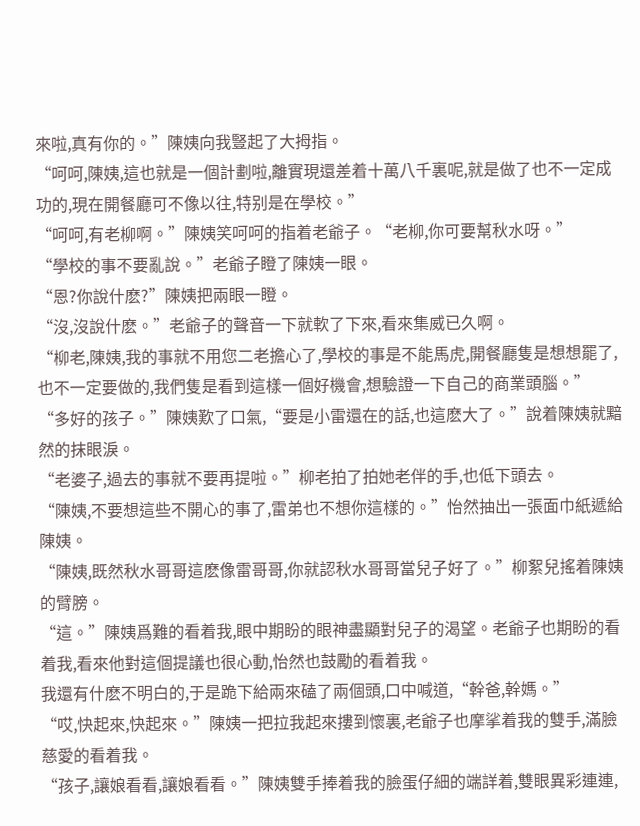來啦,真有你的。”陳姨向我豎起了大拇指。
“呵呵,陳姨,這也就是一個計劃啦,離實現還差着十萬八千裏呢,就是做了也不一定成功的,現在開餐廳可不像以往,特别是在學校。”
“呵呵,有老柳啊。”陳姨笑呵呵的指着老爺子。“老柳,你可要幫秋水呀。”
“學校的事不要亂說。”老爺子瞪了陳姨一眼。
“恩?你說什麽?”陳姨把兩眼一瞪。
“沒,沒說什麽。”老爺子的聲音一下就軟了下來,看來集威已久啊。
“柳老,陳姨,我的事就不用您二老擔心了,學校的事是不能馬虎,開餐廳隻是想想罷了,也不一定要做的,我們隻是看到這樣一個好機會,想驗證一下自己的商業頭腦。”
“多好的孩子。”陳姨歎了口氣,“要是小雷還在的話,也這麽大了。”說着陳姨就黯然的抹眼淚。
“老婆子,過去的事就不要再提啦。”柳老拍了拍她老伴的手,也低下頭去。
“陳姨,不要想這些不開心的事了,雷弟也不想你這樣的。”怡然抽出一張面巾紙遞給陳姨。
“陳姨,既然秋水哥哥這麽像雷哥哥,你就認秋水哥哥當兒子好了。”柳絮兒搖着陳姨的臂膀。
“這。”陳姨爲難的看着我,眼中期盼的眼神盡顯對兒子的渴望。老爺子也期盼的看着我,看來他對這個提議也很心動,怡然也鼓勵的看着我。
我還有什麽不明白的,于是跪下給兩來磕了兩個頭,口中喊道,“幹爸,幹媽。”
“哎,快起來,快起來。”陳姨一把拉我起來摟到懷裏,老爺子也摩挲着我的雙手,滿臉慈愛的看着我。
“孩子,讓娘看看,讓娘看看。”陳姨雙手捧着我的臉蛋仔細的端詳着,雙眼異彩連連,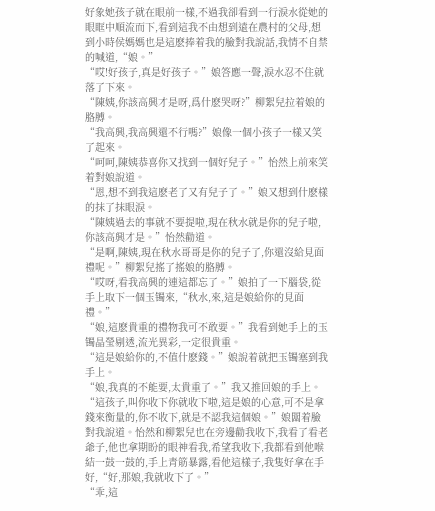好象她孩子就在眼前一樣,不過我卻看到一行淚水從她的眼眶中順流而下,看到這我不由想到遠在農村的父母,想到小時侯媽媽也是這麽捧着我的臉對我說話,我情不自禁的喊道,“娘。”
“哎!好孩子,真是好孩子。”娘答應一聲,淚水忍不住就落了下來。
“陳姨,你該高興才是呀,爲什麽哭呀?”柳絮兒拉着娘的胳膊。
“我高興,我高興還不行嗎?”娘像一個小孩子一樣又笑了起來。
“呵呵,陳姨恭喜你又找到一個好兒子。”怡然上前來笑着對娘說道。
“恩,想不到我這麽老了又有兒子了。”娘又想到什麽樣的抹了抹眼淚。
“陳姨過去的事就不要提啦,現在秋水就是你的兒子啦,你該高興才是。”怡然勸道。
“是啊,陳姨,現在秋水哥哥是你的兒子了,你還沒給見面禮呢。”柳絮兒搖了搖娘的胳膊。
“哎呀,看我高興的連這都忘了。”娘拍了一下腦袋,從手上取下一個玉镯來,“秋水,來,這是娘給你的見面禮。”
“娘,這麽貴重的禮物我可不敢要。”我看到她手上的玉镯晶瑩剔透,流光異彩,一定很貴重。
“這是娘給你的,不值什麽錢。”娘說着就把玉镯塞到我手上。
“娘,我真的不能要,太貴重了。”我又推回娘的手上。
“這孩子,叫你收下你就收下啦,這是娘的心意,可不是拿錢來衡量的,你不收下,就是不認我這個娘。”娘闆着臉對我說道。怡然和柳絮兒也在旁邊勸我收下,我看了看老爺子,他也拿期盼的眼神看我,希望我收下,我都看到他喉結一鼓一鼓的,手上青筋暴露,看他這樣子,我隻好拿在手好,“好,那娘,我就收下了。”
“乖,這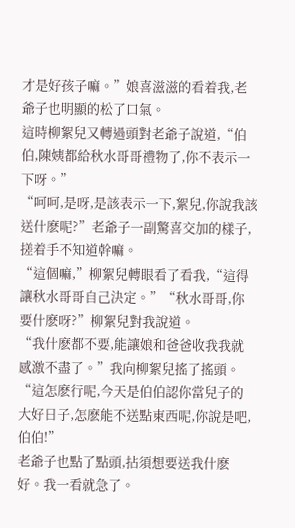才是好孩子嘛。”娘喜滋滋的看着我,老爺子也明顯的松了口氣。
這時柳絮兒又轉過頭對老爺子說道,“伯伯,陳姨都給秋水哥哥禮物了,你不表示一下呀。”
“呵呵,是呀,是該表示一下,絮兒,你說我該送什麽呢?”老爺子一副驚喜交加的樣子,搓着手不知道幹嘛。
“這個嘛,”柳絮兒轉眼看了看我,“這得讓秋水哥哥自己決定。”“秋水哥哥,你要什麽呀?”柳絮兒對我說道。
“我什麽都不要,能讓娘和爸爸收我我就感激不盡了。”我向柳絮兒搖了搖頭。
“這怎麽行呢,今天是伯伯認你當兒子的大好日子,怎麽能不送點東西呢,你說是吧,伯伯!”
老爺子也點了點頭,拈須想要送我什麽好。我一看就急了。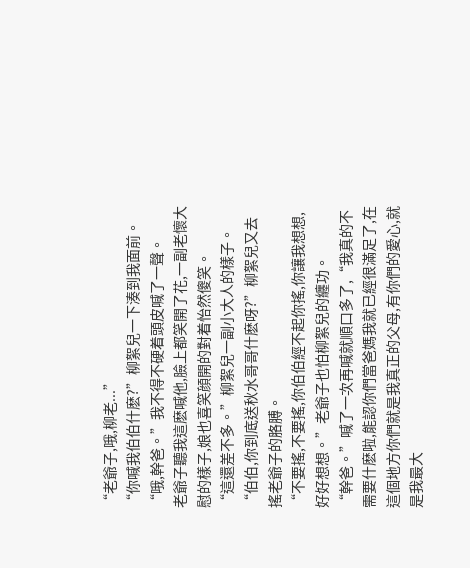“老爺子,哦,柳老...”
“你喊我伯伯什麽?”柳絮兒一下湊到我面前。
“哦,幹爸。”我不得不硬着頭皮喊了一聲。
老爺子聽我這麽喊他,臉上都笑開了花,一副老懷大慰的樣子,娘也喜笑顔開的對着怡然傻笑。
“這還差不多。”柳絮兒一副小大人的樣子。
“伯伯,你到底送秋水哥哥什麽呀?”柳絮兒又去搖老爺子的胳膊。
“不要搖,不要搖,你伯伯經不起你搖,你讓我想想,好好想想。”老爺子也怕柳絮兒的纏功。
“幹爸。”喊了一次再喊就順口多了,“我真的不需要什麽啦,能認你們當爸媽我就已經很滿足了,在這個地方你們就是我真正的父母,有你們的愛心,就是我最大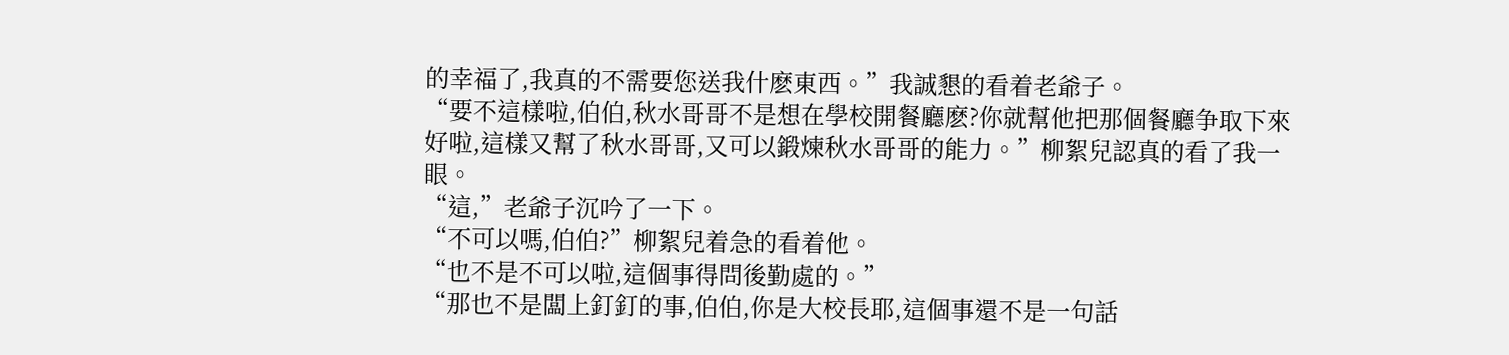的幸福了,我真的不需要您送我什麽東西。”我誠懇的看着老爺子。
“要不這樣啦,伯伯,秋水哥哥不是想在學校開餐廳麽?你就幫他把那個餐廳争取下來好啦,這樣又幫了秋水哥哥,又可以鍛煉秋水哥哥的能力。”柳絮兒認真的看了我一眼。
“這,”老爺子沉吟了一下。
“不可以嗎,伯伯?”柳絮兒着急的看着他。
“也不是不可以啦,這個事得問後勤處的。”
“那也不是闆上釘釘的事,伯伯,你是大校長耶,這個事還不是一句話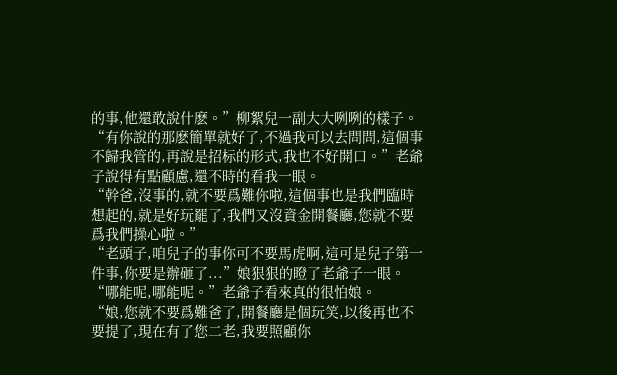的事,他還敢說什麽。”柳絮兒一副大大咧咧的樣子。
“有你說的那麽簡單就好了,不過我可以去問問,這個事不歸我管的,再說是招标的形式,我也不好開口。”老爺子說得有點顧慮,還不時的看我一眼。
“幹爸,沒事的,就不要爲難你啦,這個事也是我們臨時想起的,就是好玩罷了,我們又沒資金開餐廳,您就不要爲我們操心啦。”
“老頭子,咱兒子的事你可不要馬虎啊,這可是兒子第一件事,你要是辦砸了...”娘狠狠的瞪了老爺子一眼。
“哪能呢,哪能呢。”老爺子看來真的很怕娘。
“娘,您就不要爲難爸了,開餐廳是個玩笑,以後再也不要提了,現在有了您二老,我要照顧你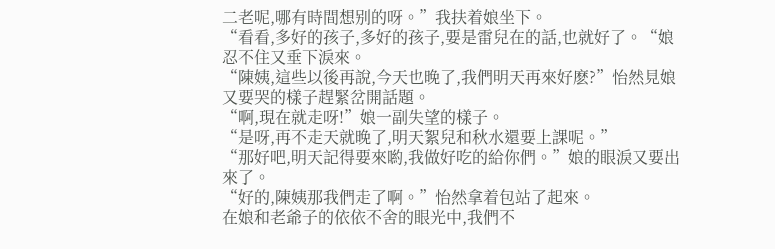二老呢,哪有時間想别的呀。”我扶着娘坐下。
“看看,多好的孩子,多好的孩子,要是雷兒在的話,也就好了。“娘忍不住又垂下淚來。
“陳姨,這些以後再說,今天也晚了,我們明天再來好麽?”怡然見娘又要哭的樣子趕緊岔開話題。
“啊,現在就走呀!”娘一副失望的樣子。
“是呀,再不走天就晚了,明天絮兒和秋水還要上課呢。”
“那好吧,明天記得要來喲,我做好吃的給你們。”娘的眼淚又要出來了。
“好的,陳姨那我們走了啊。”怡然拿着包站了起來。
在娘和老爺子的依依不舍的眼光中,我們不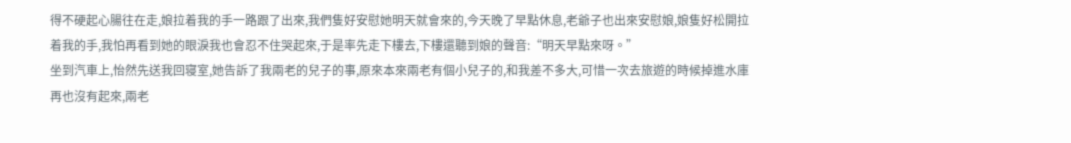得不硬起心腸往在走,娘拉着我的手一路跟了出來,我們隻好安慰她明天就會來的,今天晚了早點休息,老爺子也出來安慰娘,娘隻好松開拉着我的手,我怕再看到她的眼淚我也會忍不住哭起來,于是率先走下樓去,下樓還聽到娘的聲音:“明天早點來呀。”
坐到汽車上,怡然先送我回寝室,她告訴了我兩老的兒子的事,原來本來兩老有個小兒子的,和我差不多大,可惜一次去旅遊的時候掉進水庫再也沒有起來,兩老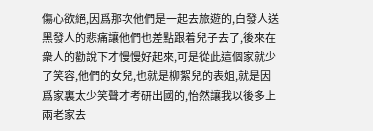傷心欲絕,因爲那次他們是一起去旅遊的,白發人送黑發人的悲痛讓他們也差點跟着兒子去了,後來在衆人的勸說下才慢慢好起來,可是從此這個家就少了笑容,他們的女兒,也就是柳絮兒的表姐,就是因爲家裏太少笑聲才考研出國的,怡然讓我以後多上兩老家去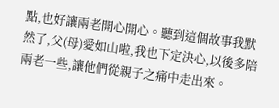點,也好讓兩老開心開心。聽到這個故事我默然了,父(母)愛如山啦,我也下定決心,以後多陪兩老一些,讓他們從親子之痛中走出來。